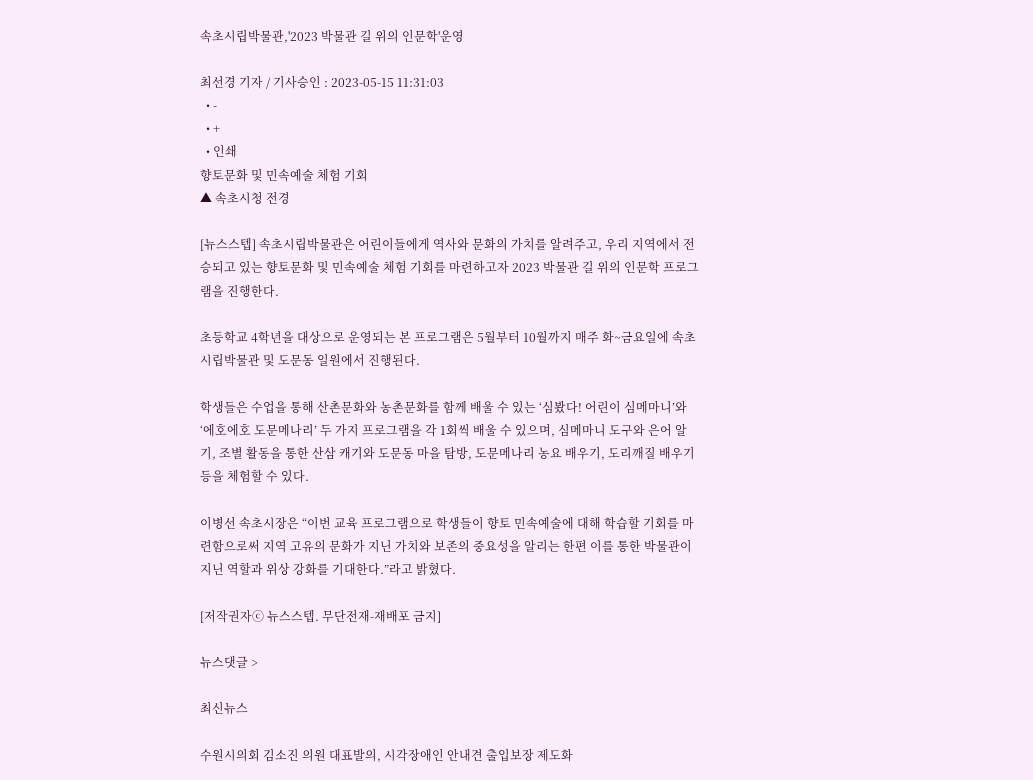속초시립박물관,'2023 박물관 길 위의 인문학'운영

최선경 기자 / 기사승인 : 2023-05-15 11:31:03
  • -
  • +
  • 인쇄
향토문화 및 민속예술 체험 기회
▲ 속초시청 전경

[뉴스스텝] 속초시립박물관은 어린이들에게 역사와 문화의 가치를 알려주고, 우리 지역에서 전승되고 있는 향토문화 및 민속예술 체험 기회를 마련하고자 2023 박물관 길 위의 인문학 프로그램을 진행한다.

초등학교 4학년을 대상으로 운영되는 본 프로그램은 5월부터 10월까지 매주 화~금요일에 속초시립박물관 및 도문동 일원에서 진행된다.

학생들은 수업을 통해 산촌문화와 농촌문화를 함께 배울 수 있는 ‘심봤다! 어린이 심메마니’와 ‘에호에호 도문메나리’ 두 가지 프로그램을 각 1회씩 배울 수 있으며, 심메마니 도구와 은어 알기, 조별 활동을 통한 산삼 캐기와 도문동 마을 탐방, 도문메나리 농요 배우기, 도리깨질 배우기 등을 체험할 수 있다.

이병선 속초시장은 “이번 교육 프로그램으로 학생들이 향토 민속예술에 대해 학습할 기회를 마련함으로써 지역 고유의 문화가 지닌 가치와 보존의 중요성을 알리는 한편 이를 통한 박물관이 지닌 역할과 위상 강화를 기대한다.”라고 밝혔다.

[저작권자ⓒ 뉴스스텝. 무단전재-재배포 금지]

뉴스댓글 >

최신뉴스

수원시의회 김소진 의원 대표발의, 시각장애인 안내견 출입보장 제도화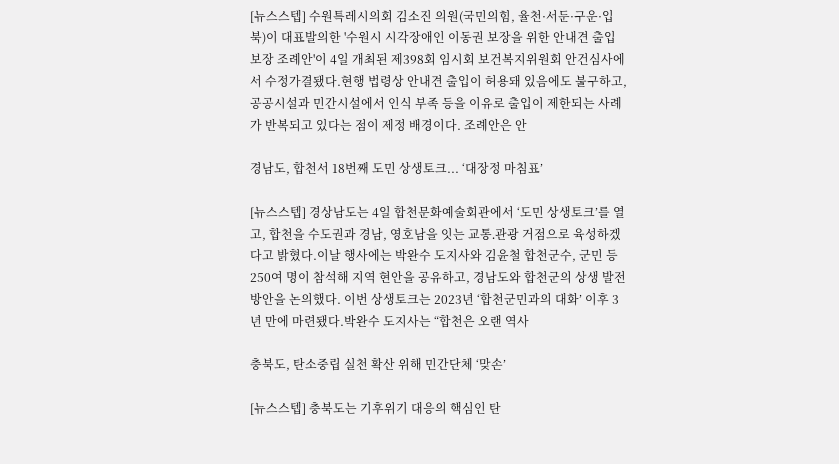[뉴스스텝] 수원특레시의회 김소진 의원(국민의힘, 율천·서둔·구운·입북)이 대표발의한 '수원시 시각장애인 이동권 보장을 위한 안내견 출입보장 조례안'이 4일 개최된 제398회 임시회 보건복지위원회 안건심사에서 수정가결됐다.현행 법령상 안내견 출입이 허용돼 있음에도 불구하고, 공공시설과 민간시설에서 인식 부족 등을 이유로 출입이 제한되는 사례가 반복되고 있다는 점이 제정 배경이다. 조례안은 안

경남도, 합천서 18번째 도민 상생토크... ‘대장정 마침표’

[뉴스스텝] 경상남도는 4일 합천문화예술회관에서 ‘도민 상생토크’를 열고, 합천을 수도권과 경남, 영호남을 잇는 교통․관광 거점으로 육성하겠다고 밝혔다.이날 행사에는 박완수 도지사와 김윤철 합천군수, 군민 등 250여 명이 참석해 지역 현안을 공유하고, 경남도와 합천군의 상생 발전 방안을 논의했다. 이번 상생토크는 2023년 ‘합천군민과의 대화’ 이후 3년 만에 마련됐다.박완수 도지사는 “합천은 오랜 역사

충북도, 탄소중립 실천 확산 위해 민간단체 ‘맞손’

[뉴스스텝] 충북도는 기후위기 대응의 핵심인 탄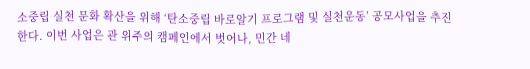소중립 실천 문화 확산을 위해 ‘탄소중립 바로알기 프로그램 및 실천운동’ 공모사업을 추진한다. 이번 사업은 관 위주의 캠페인에서 벗어나, 민간 네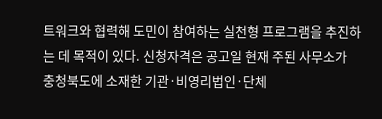트워크와 협력해 도민이 참여하는 실천형 프로그램을 추진하는 데 목적이 있다. 신청자격은 공고일 현재 주된 사무소가 충청북도에 소재한 기관·비영리법인·단체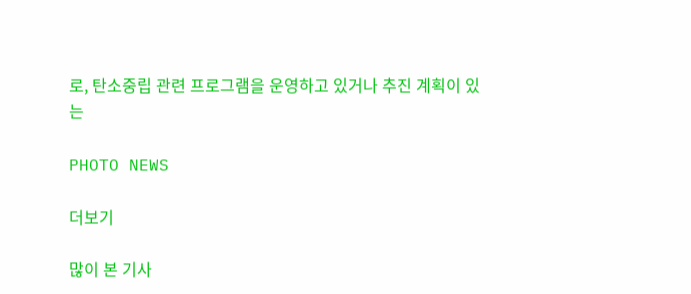로, 탄소중립 관련 프로그램을 운영하고 있거나 추진 계획이 있는

PHOTO NEWS

더보기

많이 본 기사